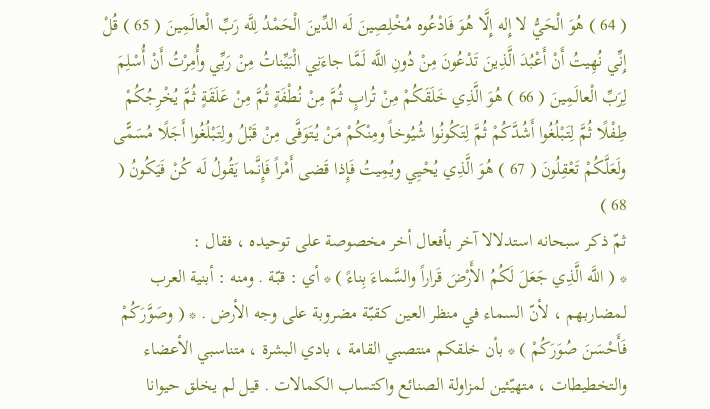( 64 ) هُوَ الْحَيُّ لا إِله إِلَّا هُوَ فَادْعُوه مُخْلِصِينَ لَه الدِّينَ الْحَمْدُ لِلَّه رَبِّ الْعالَمِينَ ( 65 ) قُلْ إِنِّي نُهِيتُ أَنْ أَعْبُدَ الَّذِينَ تَدْعُونَ مِنْ دُونِ اللَّه لَمَّا جاءَنِي الْبَيِّناتُ مِنْ رَبِّي وأُمِرْتُ أَنْ أُسْلِمَ لِرَبِّ الْعالَمِينَ ( 66 ) هُوَ الَّذِي خَلَقَكُمْ مِنْ تُرابٍ ثُمَّ مِنْ نُطْفَةٍ ثُمَّ مِنْ عَلَقَةٍ ثُمَّ يُخْرِجُكُمْ طِفْلًا ثُمَّ لِتَبْلُغُوا أَشُدَّكُمْ ثُمَّ لِتَكُونُوا شُيُوخاً ومِنْكُمْ مَنْ يُتَوَفَّى مِنْ قَبْلُ ولِتَبْلُغُوا أَجَلًا مُسَمًّى ولَعَلَّكُمْ تَعْقِلُونَ ( 67 ) هُوَ الَّذِي يُحْيِي ويُمِيتُ فَإِذا قَضى أَمْراً فَإِنَّما يَقُولُ لَه كُنْ فَيَكُونُ ( 68 )
ثمّ ذكر سبحانه استدلالا آخر بأفعال أخر مخصوصة على توحيده ، فقال :
* ( اللَّه الَّذِي جَعَلَ لَكُمُ الأَرْضَ قَراراً والسَّماءَ بِناءً ) * أي : قبّة . ومنه : أبنية العرب لمضاربهم ، لأنّ السماء في منظر العين كقبّة مضروبة على وجه الأرض . * ( وصَوَّرَكُمْ فَأَحْسَنَ صُوَرَكُمْ ) * بأن خلقكم منتصبي القامة ، بادي البشرة ، متناسبي الأعضاء والتخطيطات ، متهيّئين لمزاولة الصنائع واكتساب الكمالات . قيل لم يخلق حيوانا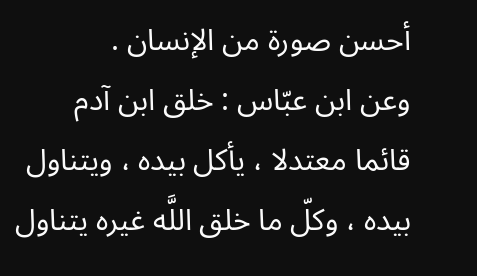أحسن صورة من الإنسان .
وعن ابن عبّاس : خلق ابن آدم قائما معتدلا ، يأكل بيده ، ويتناول بيده ، وكلّ ما خلق اللَّه غيره يتناول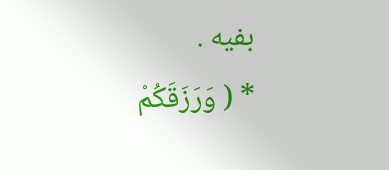بفيه .
* ( وَرَزَقَكُمْ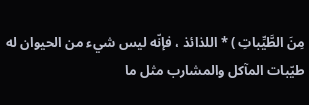مِنَ الطَّيِّباتِ ) * اللذائذ ، فإنّه ليس شيء من الحيوان له طيّبات المآكل والمشارب مثل ما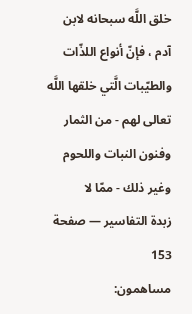خلق اللَّه سبحانه لابن آدم ، فإنّ أنواع اللذّات والطيّبات الَّتي خلقها اللَّه تعالى لهم - من الثمار وفنون النبات واللحوم وغير ذلك - ممّا لا
زبدة التفاسير — صفحة 153
مساهمون: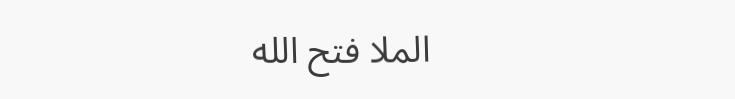الملا فتح الله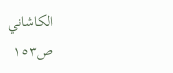الكاشاني
ص١٥٣